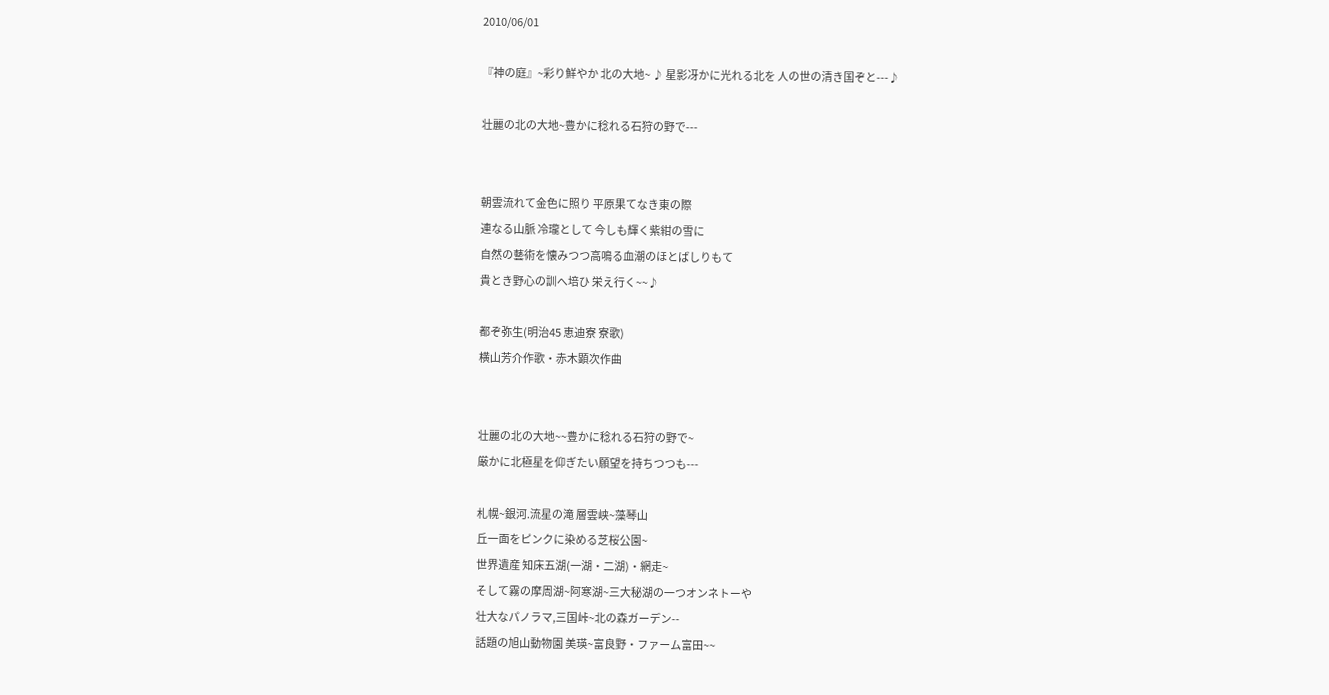2010/06/01

『神の庭』~彩り鮮やか 北の大地~ ♪ 星影冴かに光れる北を 人の世の清き国ぞと---♪

壮麗の北の大地~豊かに稔れる石狩の野で---


朝雲流れて金色に照り 平原果てなき東の際
連なる山脈 冷瓏として 今しも輝く紫紺の雪に
自然の藝術を懐みつつ高鳴る血潮のほとばしりもて
貴とき野心の訓へ培ひ 栄え行く~~♪

都ぞ弥生(明治45 恵迪寮 寮歌)
横山芳介作歌・赤木顕次作曲


壮麗の北の大地~~豊かに稔れる石狩の野で~
厳かに北極星を仰ぎたい願望を持ちつつも---

札幌~銀河.流星の滝 層雲峡~藻琴山
丘一面をピンクに染める芝桜公園~
世界遺産 知床五湖(一湖・二湖)・網走~
そして霧の摩周湖~阿寒湖~三大秘湖の一つオンネトーや
壮大なパノラマ,三国峠~北の森ガーデン--
話題の旭山動物園 美瑛~富良野・ファーム富田~~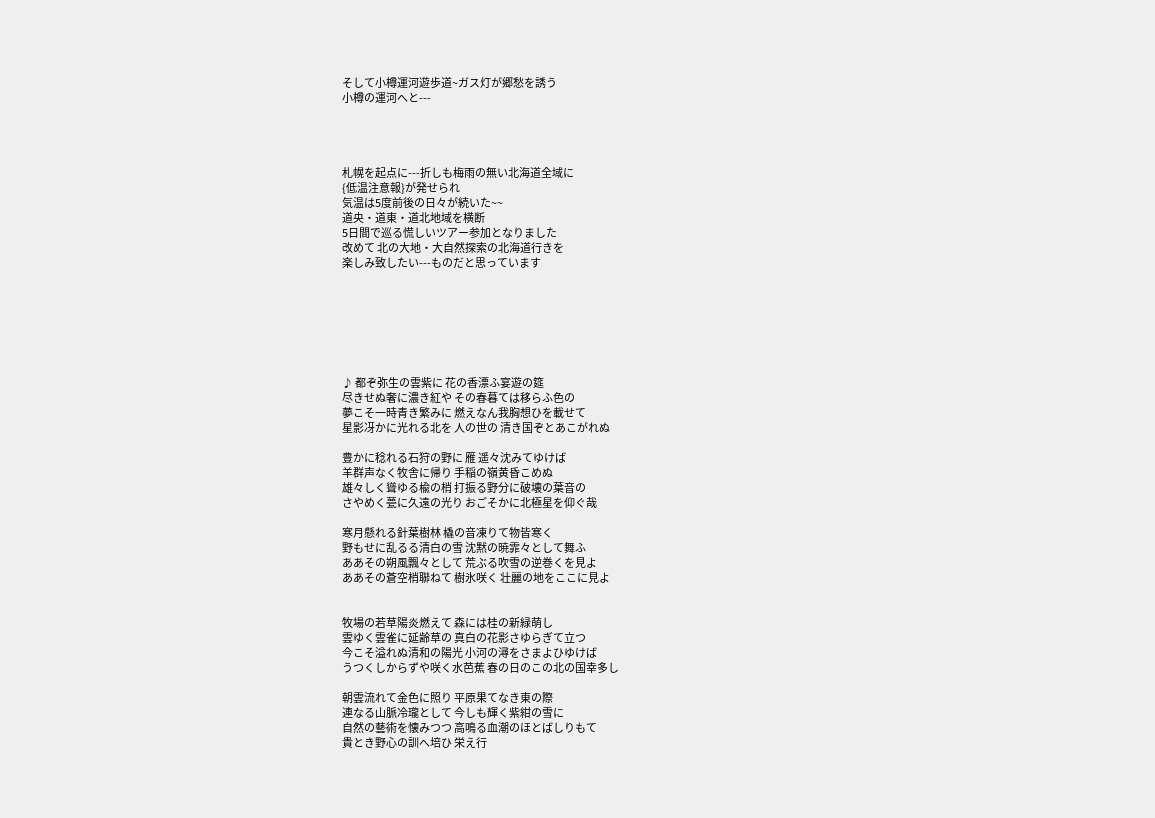そして小樽運河遊歩道~ガス灯が郷愁を誘う
小樽の運河へと---




札幌を起点に---折しも梅雨の無い北海道全域に
{低温注意報}が発せられ
気温は5度前後の日々が続いた~~
道央・道東・道北地域を横断
5日間で巡る慌しいツアー参加となりました
改めて 北の大地・大自然探索の北海道行きを
楽しみ致したい---ものだと思っています







♪ 都ぞ弥生の雲紫に 花の香漂ふ宴遊の筵
尽きせぬ奢に濃き紅や その春暮ては移らふ色の
夢こそ一時青き繁みに 燃えなん我胸想ひを載せて
星影冴かに光れる北を 人の世の 清き国ぞとあこがれぬ

豊かに稔れる石狩の野に 雁 遥々沈みてゆけば
羊群声なく牧舎に帰り 手稲の嶺黄昏こめぬ
雄々しく聳ゆる楡の梢 打振る野分に破壊の葉音の
さやめく甍に久遠の光り おごそかに北極星を仰ぐ哉

寒月懸れる針葉樹林 橇の音凍りて物皆寒く
野もせに乱るる清白の雪 沈黙の暁霏々として舞ふ
ああその朔風飄々として 荒ぶる吹雪の逆巻くを見よ
ああその蒼空梢聯ねて 樹氷咲く 壮麗の地をここに見よ


牧場の若草陽炎燃えて 森には桂の新緑萌し
雲ゆく雲雀に延齢草の 真白の花影さゆらぎて立つ
今こそ溢れぬ清和の陽光 小河の潯をさまよひゆけば
うつくしからずや咲く水芭蕉 春の日のこの北の国幸多し

朝雲流れて金色に照り 平原果てなき東の際
連なる山脈冷瓏として 今しも輝く紫紺の雪に
自然の藝術を懐みつつ 高鳴る血潮のほとばしりもて
貴とき野心の訓へ培ひ 栄え行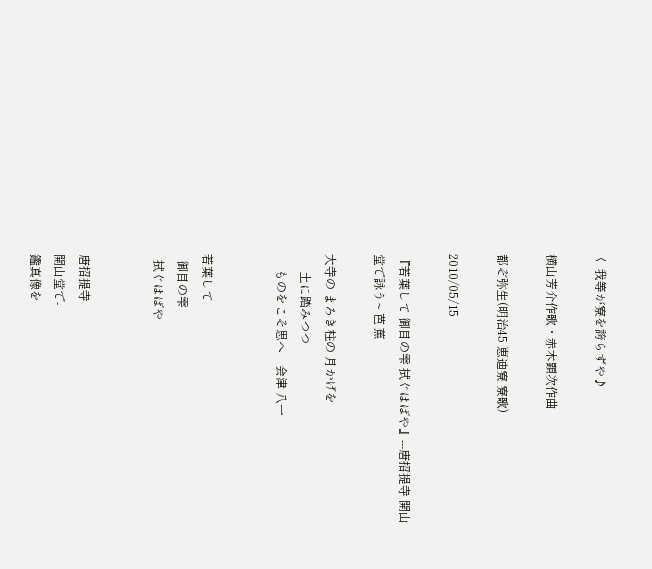く 我等が寮を誇らずや♪

横山芳介作歌・赤木顕次作曲

都ぞ弥生(明治45 恵迪寮 寮歌)

2010/05/15

『若葉して 御目の雫 拭ぐはばや』---唐招提寺 開山堂で詠う~ 芭 蕉

大寺の まろき柱の 月かげを
      土に踏みつつ
     ものをこそ思へ    会津 八一


若葉して
  御目の雫
  拭ぐはばや


唐招提寺
開山堂で-
鑑真像を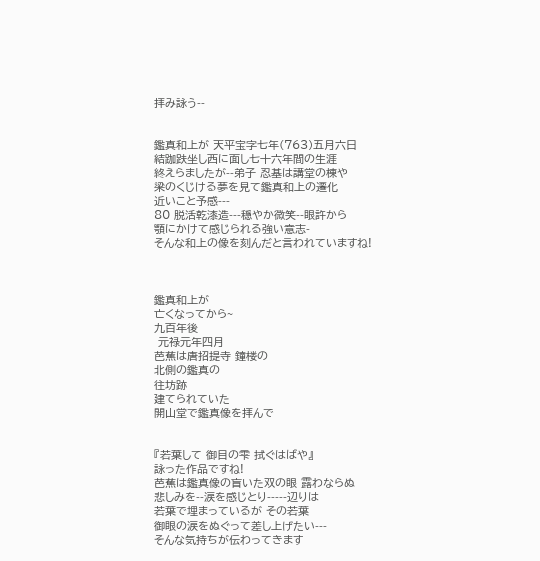拝み詠う--


鑑真和上が 天平宝字七年(763)五月六日
結跏趺坐し西に面し七十六年間の生涯
終えらましたが--弟子 忍基は講堂の棟や
梁のくじける夢を見て鑑真和上の遷化
近いこと予感---
80 脱活乾漆造---穏やか微笑--眼許から
顎にかけて感じられる強い意志-
そんな和上の像を刻んだと言われていますね!



鑑真和上が
亡くなってから~
九百年後
 元禄元年四月
芭蕉は唐招提寺 鐘楼の
北側の鑑真の
往坊跡
建てられていた
開山堂で鑑真像を拝んで


『若葉して 御目の雫 拭ぐはばや』
詠った作品ですね!
芭蕉は鑑真像の盲いた双の眼 露わならぬ
悲しみを--涙を感じとり-----辺りは
若葉で埋まっているが その若葉
御眼の涙をぬぐって差し上げたい---
そんな気持ちが伝わってきます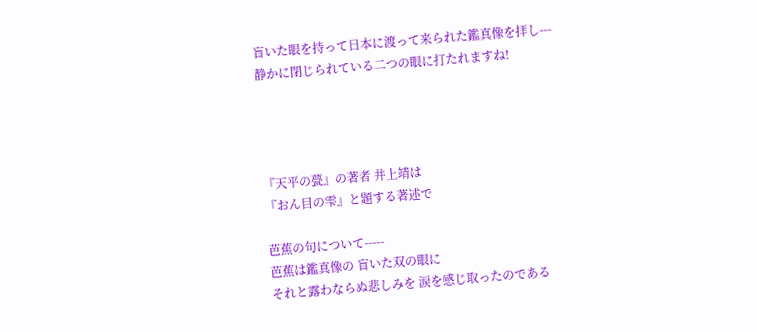盲いた眼を持って日本に渡って来られた鑑真像を拝し---
静かに閉じられている二つの眼に打たれますね!




『天平の甍』の著者 井上靖は
『おん目の雫』と題する著述で

芭蕉の句について-----
芭蕉は鑑真像の 盲いた双の眼に
それと露わならぬ悲しみを 涙を感じ取ったのである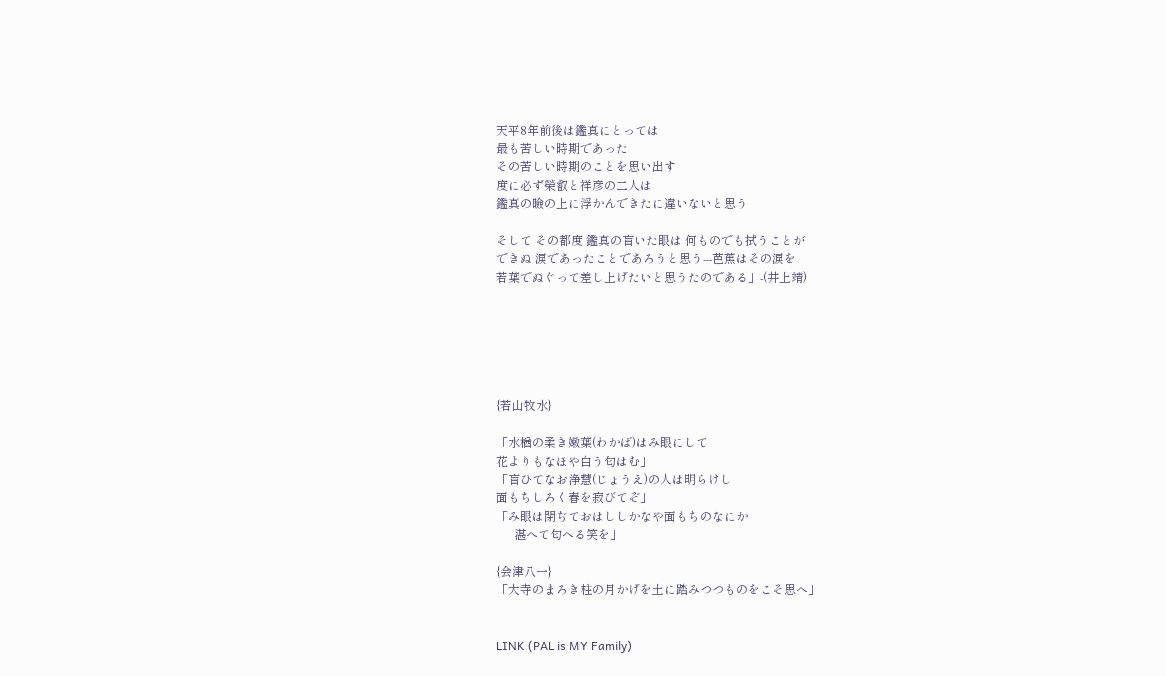天平8年前後は鑑真にとっては
最も苦しい時期であった
その苦しい時期のことを思い出す
度に必ず榮叡と祥彦の二人は
鑑真の瞼の上に浮かんできたに違いないと思う

そして その都度 鑑真の盲いた眼は 何ものでも拭うことが
できぬ 涙であったことであろうと思う---芭蕉はその涙を
若葉でぬぐって差し上げたいと思うたのである」-(井上靖)






{若山牧水}

「水楢の柔き嫩葉(わかば)はみ眼にして
花よりもなほや白う匂はむ」
「盲ひてなお浄慧(じょうえ)の人は明らけし
面もちしろく春を寂びてぞ」
「み眼は閉ぢておはししかなや面もちのなにか
      湛へて匂へる笑を」

{会津八一}
「大寺のまろき柱の月かげを土に踏みつつものをこそ思へ」


LINK (PAL is MY Family)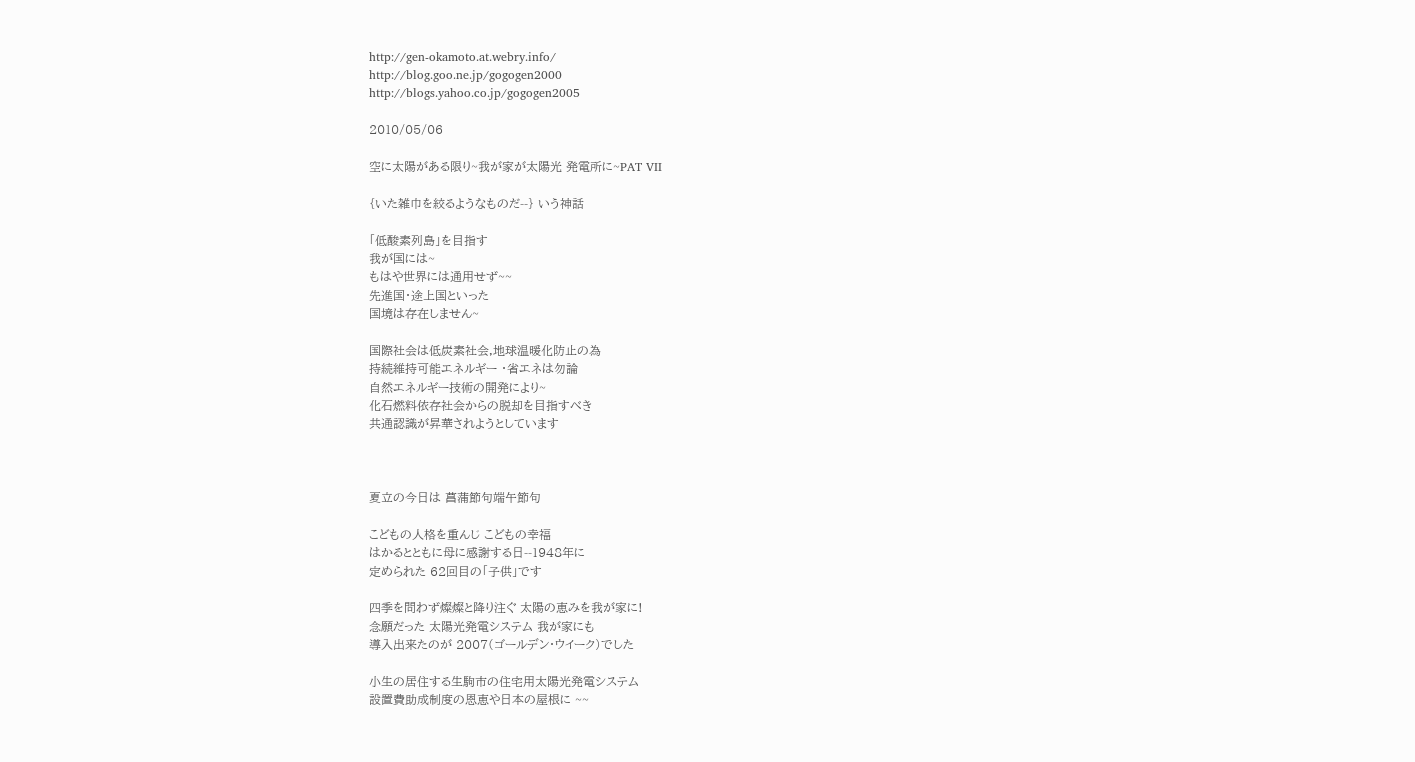http://gen-okamoto.at.webry.info/
http://blog.goo.ne.jp/gogogen2000
http://blogs.yahoo.co.jp/gogogen2005

2010/05/06

空に太陽がある限り~我が家が太陽光 発電所に~PAT Ⅶ

{いた雑巾を絞るようなものだ--} いう神話

「低酸素列島」を目指す
我が国には~
もはや世界には通用せず~~
先進国・途上国といった
国境は存在しません~

国際社会は低炭素社会,地球温暖化防止の為
持続維持可能エネルギー ・省エネは勿論
自然エネルギー技術の開発により~
化石燃料依存社会からの脱却を目指すべき
共通認識が昇華されようとしています



夏立の今日は 菖蒲節句端午節句

こどもの人格を重んじ こどもの幸福
はかるとともに母に感謝する日--1948年に
定められた 62回目の「子供」です

四季を問わず燦燦と降り注ぐ 太陽の恵みを我が家に!
念願だった 太陽光発電システム 我が家にも
導入出来たのが 2007(ゴールデン・ウイーク)でした

小生の居住する生駒市の住宅用太陽光発電システム
設置費助成制度の恩恵や日本の屋根に ~~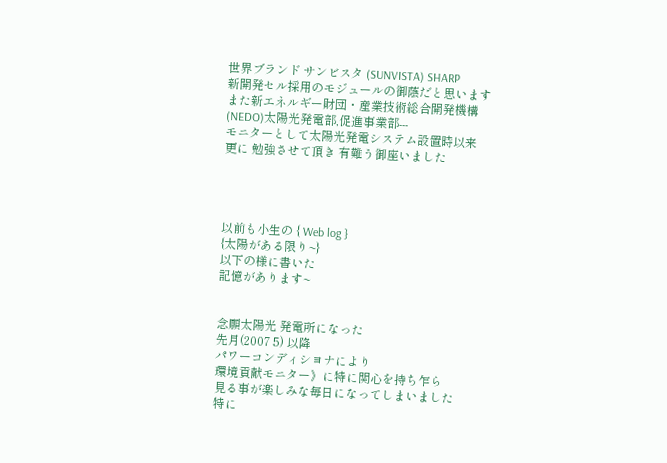世界ブランド サンビスタ (SUNVISTA) SHARP
新開発セル採用のモジュールの御蔭だと思います
また新エネルギー財団・産業技術総合開発機構
(NEDO)太陽光発電部,促進事業部---
モニターとして太陽光発電システム設置時以来
更に 勉強させて頂き 有難う御座いました




以前も小生の { Web log }
{太陽がある限り~}
以下の様に書いた
記憶があります~


念願太陽光 発電所になった
先月(2007 5) 以降
パワーコンディシヨナにより
環境貢献モニター》に特に関心を持ち乍ら
見る事が楽しみな毎日になってしまいました
特に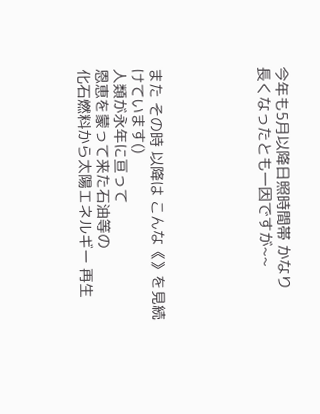今年も5月以降日照時間帯 かなり
長くなったとも一因ですが~~





また その時 以降は こんな《》を見続けています()
人類が永年に亘って
恩恵を蒙って来た石油等の
化石燃料から太陽エネルギー 再生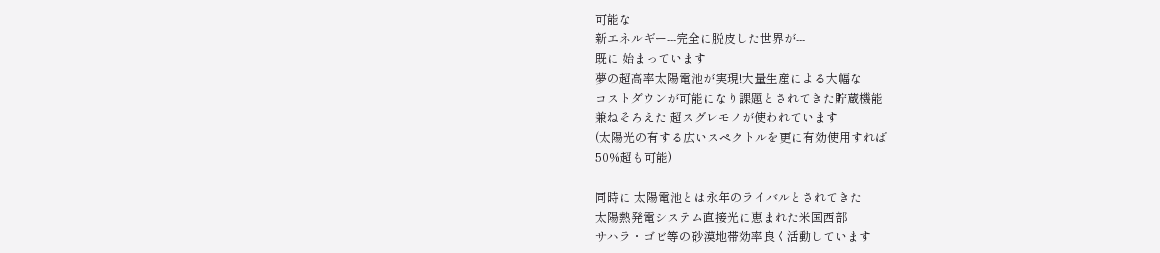可能な
新エネルギー---完全に脱皮した世界が---
既に 始まっています
夢の超高率太陽電池が実現!大量生産による大幅な
コストダウンが可能になり課題とされてきた貯蔵機能
兼ねそろえた 超スグレモノが使われています
(太陽光の有する広いスペクトルを更に有効使用すれば
50%超も可能)

同時に 太陽電池とは永年のライバルとされてきた
太陽熱発電システム直接光に恵まれた米国西部
サハラ・ゴビ等の砂漠地帯効率良く活動しています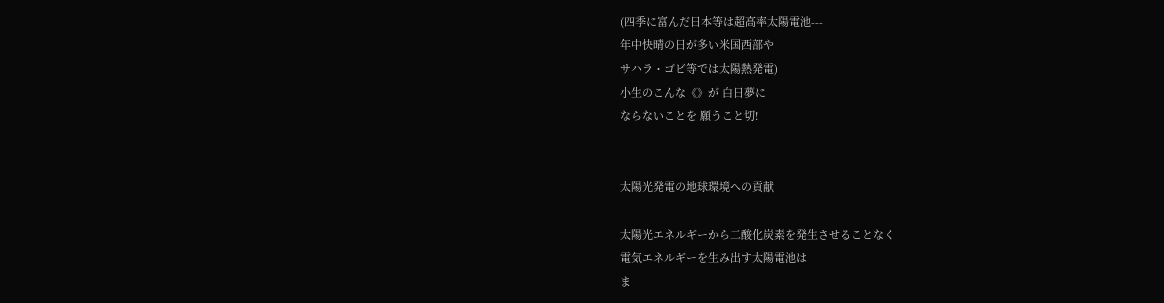(四季に富んだ日本等は超高率太陽電池---
年中快晴の日が多い米国西部や
サハラ・ゴビ等では太陽熱発電)
小生のこんな《》が 白日夢に
ならないことを 願うこと切!


太陽光発電の地球環境への貢献

太陽光エネルギーから二酸化炭素を発生させることなく
電気エネルギーを生み出す太陽電池は
ま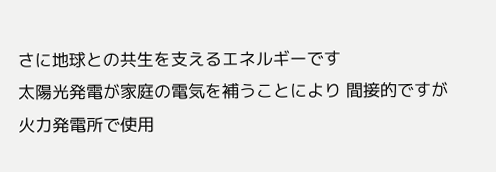さに地球との共生を支えるエネルギーです
太陽光発電が家庭の電気を補うことにより 間接的ですが
火力発電所で使用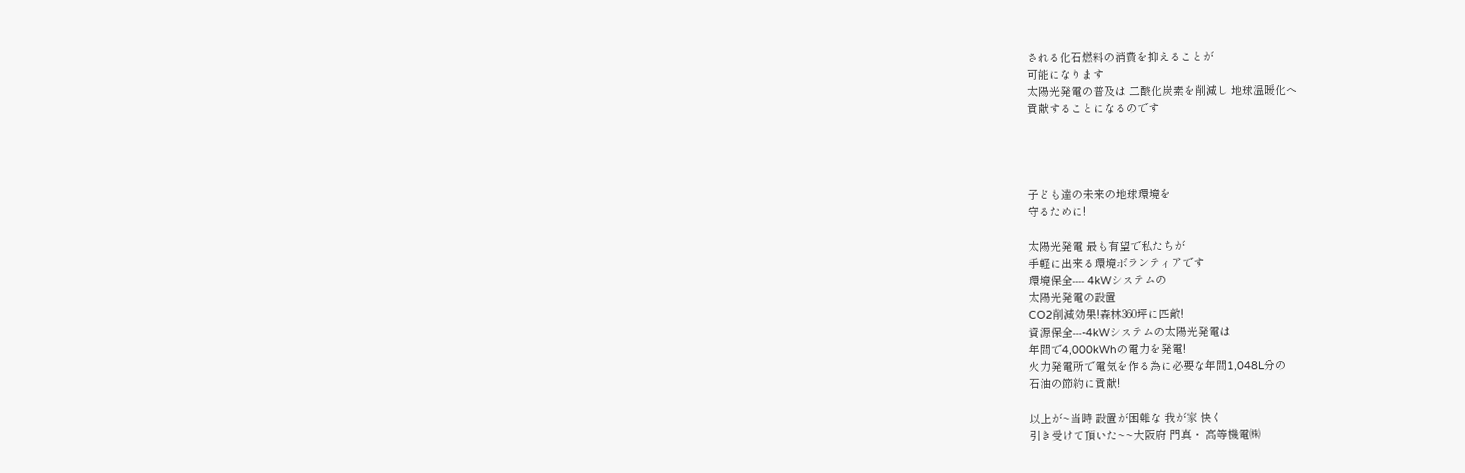される化石燃料の消費を抑えることが
可能になります
太陽光発電の普及は 二酸化炭素を削減し 地球温暖化へ
貢献することになるのです




子ども達の未来の地球環境を
守るために!

太陽光発電 最も有望で私たちが
手軽に出来る環境ボランティアです
環境保全---- 4kWシステムの
太陽光発電の設置
CO2削減効果!森林360坪に匹敵!
資源保全----4kWシステムの太陽光発電は
年間で4,000kWhの電力を発電!
火力発電所で電気を作る為に必要な年間1,048L分の
石油の節約に貢献!

以上が~当時 設置が困難な 我が家 快く
引き受けて頂いた~~大阪府 門真・ 高等機電㈱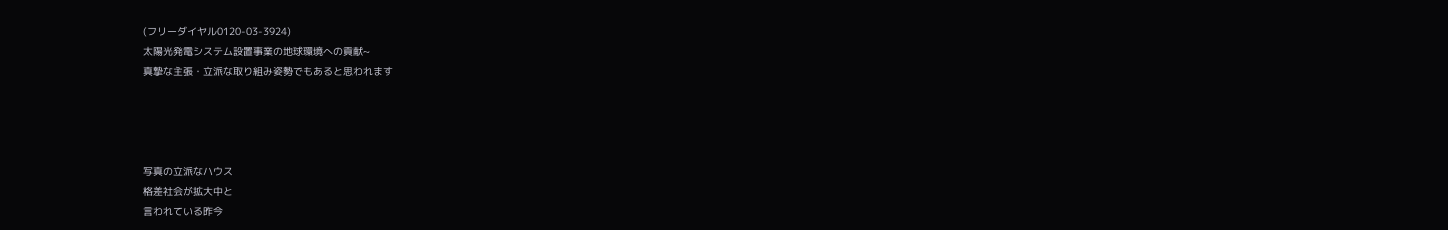(フリーダイヤル0120-03-3924)
太陽光発電システム設置事業の地球環境への貢献~
真摯な主張・立派な取り組み姿勢でもあると思われます




写真の立派なハウス
格差社会が拡大中と
言われている昨今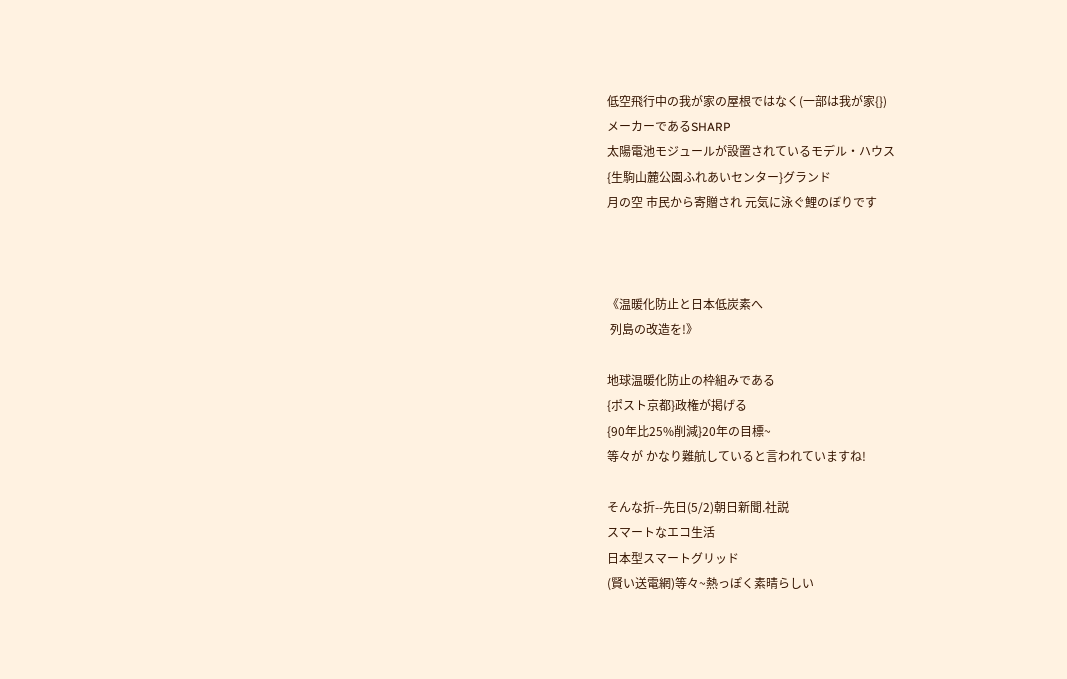低空飛行中の我が家の屋根ではなく(一部は我が家{})
メーカーであるSHARP
太陽電池モジュールが設置されているモデル・ハウス
{生駒山麓公園ふれあいセンター}グランド
月の空 市民から寄贈され 元気に泳ぐ鯉のぼりです



《温暖化防止と日本低炭素へ
 列島の改造を!》

地球温暖化防止の枠組みである
{ポスト京都}政権が掲げる
{90年比25%削減}20年の目標~
等々が かなり難航していると言われていますね!

そんな折--先日(5/2)朝日新聞.社説
スマートなエコ生活
日本型スマートグリッド
(賢い送電網)等々~熱っぽく素晴らしい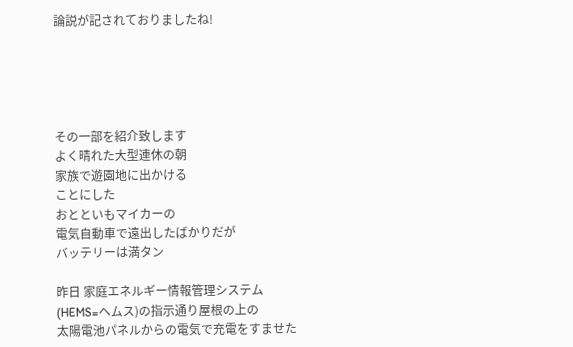論説が記されておりましたね!





その一部を紹介致します
よく晴れた大型連休の朝
家族で遊園地に出かける
ことにした
おとといもマイカーの
電気自動車で遠出したばかりだが
バッテリーは満タン

昨日 家庭エネルギー情報管理システム
(HEMS=ヘムス)の指示通り屋根の上の
太陽電池パネルからの電気で充電をすませた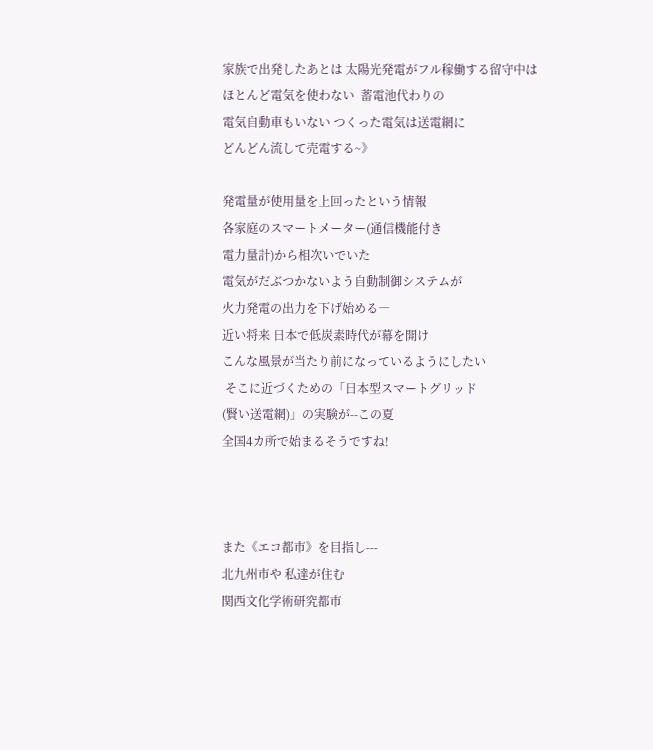家族で出発したあとは 太陽光発電がフル稼働する留守中は
ほとんど電気を使わない  蓄電池代わりの
電気自動車もいない つくった電気は送電網に
どんどん流して売電する~》

発電量が使用量を上回ったという情報
各家庭のスマートメーター(通信機能付き
電力量計)から相次いでいた
電気がだぶつかないよう自動制御システムが
火力発電の出力を下げ始める―
近い将来 日本で低炭素時代が幕を開け
こんな風景が当たり前になっているようにしたい
 そこに近づくための「日本型スマートグリッド
(賢い送電網)」の実験が--この夏
全国4カ所で始まるそうですね!



また《エコ都市》を目指し---
北九州市や 私達が住む
関西文化学術研究都市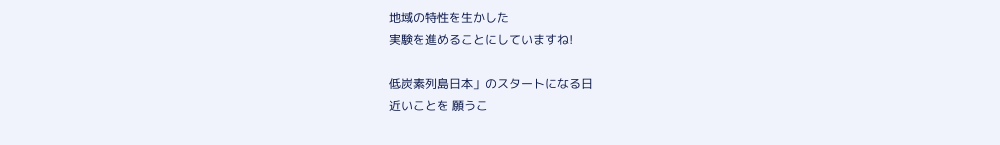地域の特性を生かした
実験を進めることにしていますね!

低炭素列島日本」のスタートになる日
近いことを 願うこ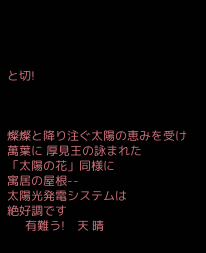と切!



燦燦と降り注ぐ太陽の恵みを受け
萬葉に 厚見王の詠まれた
「太陽の花」同様に
寓居の屋根--
太陽光発電システムは
絶好調です
      有難う!    天 晴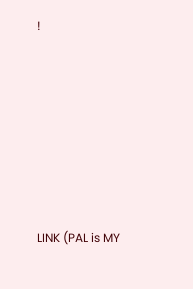!







LINK (PAL is MY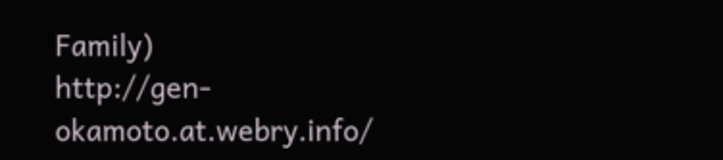Family)
http://gen-okamoto.at.webry.info/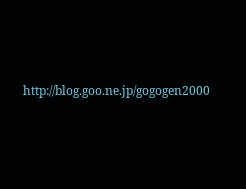http://blog.goo.ne.jp/gogogen2000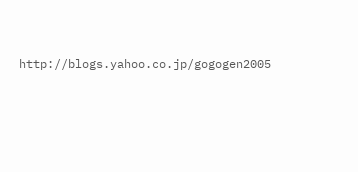http://blogs.yahoo.co.jp/gogogen2005